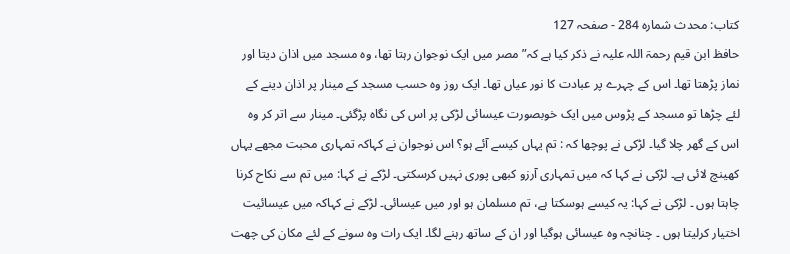کتاب: محدث شمارہ 284 - صفحہ 127
حافظ ابن قیم رحمۃ اللہ علیہ نے ذکر کیا ہے کہ” مصر میں ایک نوجوان رہتا تھا، وہ مسجد میں اذان دیتا اور نماز پڑھتا تھا۔ اس کے چہرے پر عبادت کا نور عیاں تھا۔ ایک روز وہ حسب مسجد کے مینار پر اذان دینے کے لئے چڑھا تو مسجد کے پڑوس میں ایک خوبصورت عیسائی لڑکی پر اس کی نگاہ پڑگئی۔ مینار سے اتر کر وہ اس کے گھر چلا گیا۔ لڑکی نے پوچھا کہ : تم یہاں کیسے آئے ہو؟ اس نوجوان نے کہاکہ تمہاری محبت مجھے یہاں کھینچ لائی ہے۔ لڑکی نے کہا کہ میں تمہاری آرزو کبھی پوری نہیں کرسکتی۔ لڑکے نے کہا: میں تم سے نکاح کرنا چاہتا ہوں ۔ لڑکی نے کہا: یہ کیسے ہوسکتا ہے، تم مسلمان ہو اور میں عیسائی۔ لڑکے نے کہاکہ میں عیسائیت اختیار کرلیتا ہوں ۔ چنانچہ وہ عیسائی ہوگیا اور ان کے ساتھ رہنے لگا۔ ایک رات وہ سونے کے لئے مکان کی چھت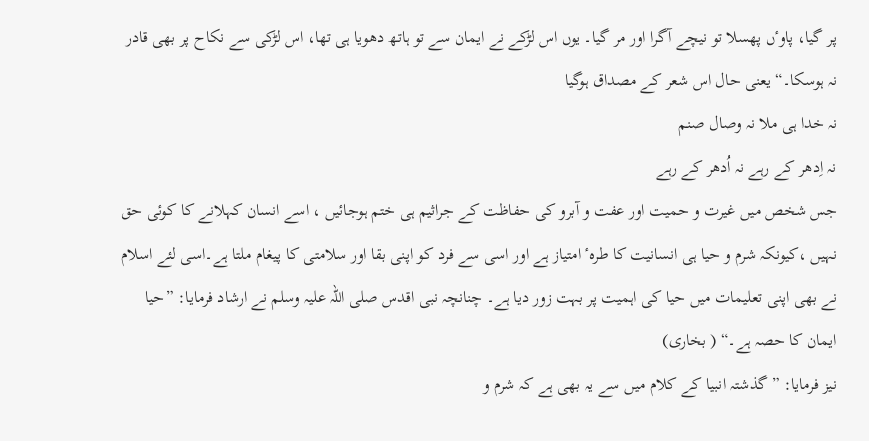پر گیا، پاوٴں پھسلا تو نیچے آگرا اور مر گیا۔ یوں اس لڑکے نے ایمان سے تو ہاتھ دھویا ہی تھا، اس لڑکی سے نکاح پر بھی قادر نہ ہوسکا۔“ یعنی حال اس شعر کے مصداق ہوگیا
نہ خدا ہی ملا نہ وصال صنم
نہ اِدھر کے رہے نہ اُدھر کے رہے
جس شخص میں غیرت و حمیت اور عفت و آبرو کی حفاظت کے جراثیم ہی ختم ہوجائیں ، اسے انسان کہلانے کا کوئی حق نہیں ،کیونکہ شرم و حیا ہی انسانیت کا طرہٴ امتیاز ہے اور اسی سے فرد کو اپنی بقا اور سلامتی کا پیغام ملتا ہے۔اسی لئے اسلام نے بھی اپنی تعلیمات میں حیا کی اہمیت پر بہت زور دیا ہے۔ چنانچہ نبی اقدس صلی اللہ علیہ وسلم نے ارشاد فرمایا: ”حیا ایمان کا حصہ ہے۔“ ( بخاری)
نیز فرمایا: ”گذشتہ انبیا کے کلام میں سے یہ بھی ہے کہ شرم و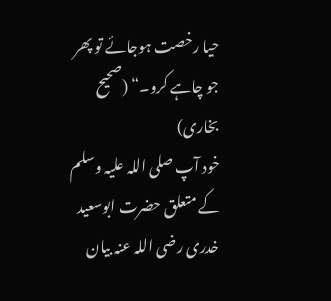حیا رخصت ہوجائے تو پھر جو چاہے کرو۔“ (صحیح بخاری)
خود آپ صلی اللہ علیہ وسلم کے متعلق حضرت ابوسعید خدری رضی اللہ عنہ بیان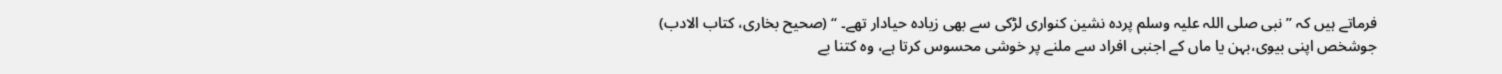فرماتے ہیں کہ ”نبی صلی اللہ علیہ وسلم پردہ نشین کنواری لڑکی سے بھی زیادہ حیادار تھے۔ “ (صحیح بخاری، کتاب الادب)
جوشخص اپنی بیوی،بہن یا ماں کے اجنبی افراد سے ملنے پر خوشی محسوس کرتا ہے، وہ کتنا بے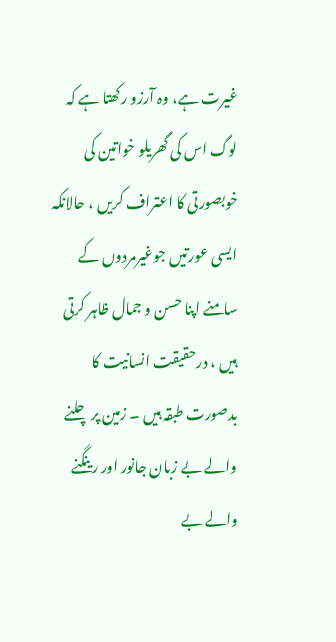غیرت ہے، وہ آرزو رکھتا ہے کہ لوگ اس کی گھریلو خواتین کی خوبصورتی کا اعتراف کریں ، حالانکہ ایسی عورتیں جوغیرمردوں کے سامنے اپنا حسن و جمال ظاہر کرتی ہیں ، درحقیقت انسانیت کا بدصورت طبقہ ہیں ۔ زمین پر چلنے والے بے زبان جانور اور رینگنے والے بے